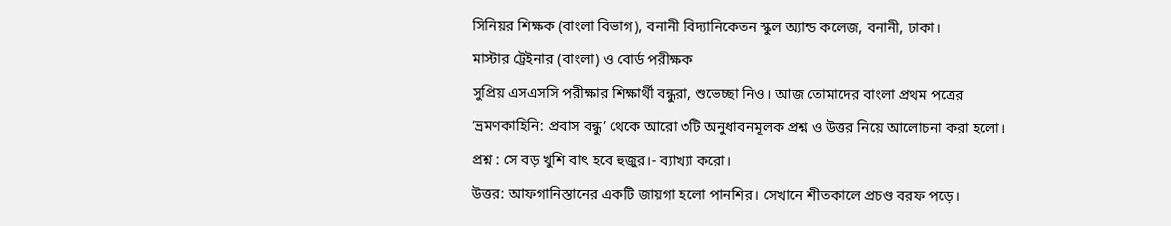সিনিয়র শিক্ষক (বাংলা বিভাগ), বনানী বিদ্যানিকেতন স্কুল অ্যান্ড কলেজ, বনানী, ঢাকা।
মাস্টার ট্রেইনার (বাংলা) ও বোর্ড পরীক্ষক
সুপ্রিয় এসএসসি পরীক্ষার শিক্ষার্থী বন্ধুরা, শুভেচ্ছা নিও। আজ তোমাদের বাংলা প্রথম পত্রের ‘ভ্রমণকাহিনি: প্রবাস বন্ধু’ থেকে আরো ৩টি অনুধাবনমূলক প্রশ্ন ও উত্তর নিয়ে আলোচনা করা হলো।
প্রশ্ন : সে বড় খুশি বাৎ হবে হুজুর।- ব্যাখ্যা করো।
উত্তর: আফগানিস্তানের একটি জায়গা হলো পানশির। সেখানে শীতকালে প্রচণ্ড বরফ পড়ে।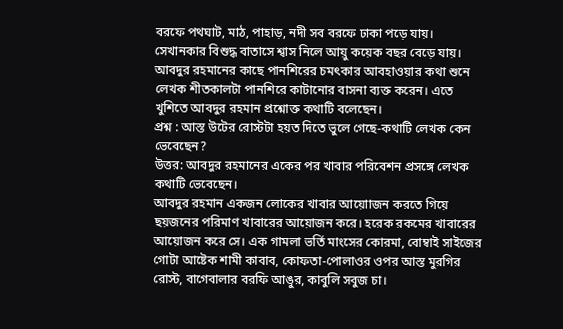বরফে পথঘাট, মাঠ, পাহাড়, নদী সব বরফে ঢাকা পড়ে যায়। সেখানকার বিশুদ্ধ বাতাসে শ্বাস নিলে আয়ু কয়েক বছর বেড়ে যায়। আবদুর রহমানের কাছে পানশিরের চমৎকার আবহাওয়ার কথা শুনে লেখক শীতকালটা পানশিরে কাটানোর বাসনা ব্যক্ত করেন। এতে খুশিতে আবদুর রহমান প্রশ্নোক্ত কথাটি বলেছেন।
প্রশ্ন : আস্ত উটের রোস্টটা হয়ত দিতে ভুলে গেছে-কথাটি লেখক কেন ভেবেছেন?
উত্তর: আবদুর রহমানের একের পর খাবার পরিবেশন প্রসঙ্গে লেখক কথাটি ভেবেছেন।
আবদুর রহমান একজন লোকের খাবার আয়োাজন করতে গিয়ে ছয়জনের পরিমাণ খাবারের আয়োজন করে। হরেক রকমের খাবারের আয়োজন করে সে। এক গামলা ভর্তি মাংসের কোরমা, বোম্বাই সাইজের গোটা আষ্টেক শামী কাবাব, কোফতা-পোলাওর ওপর আস্ত মুরগির রোস্ট, বাগেবালার বরফি আঙুর, কাবুলি সবুজ চা।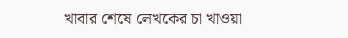খাবার শেষে লেখকের চা খাওয়া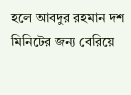হলে আবদুর রহমান দশ মিনিটের জন্য বেরিয়ে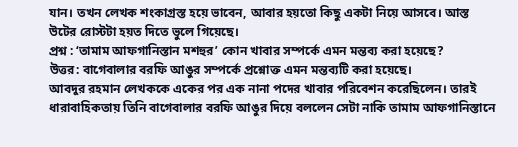যান। তখন লেখক শংকাগ্রস্ত হয়ে ভাবেন, আবার হয়তো কিছু একটা নিয়ে আসবে। আস্ত উটের রোস্টটা হয়ত দিতে ভুলে গিয়েছে।
প্রশ্ন : ‘তামাম আফগানিস্তান মশহুর’ কোন খাবার সম্পর্কে এমন মন্তব্য করা হয়েছে?
উত্তর: বাগেবালার বরফি আঙুর সম্পর্কে প্রশ্নোক্ত এমন মন্তব্যটি করা হয়েছে।
আবদুর রহমান লেখককে একের পর এক নানা পদের খাবার পরিবেশন করেছিলেন। তারই ধারাবাহিকতায় তিনি বাগেবালার বরফি আঙুর দিয়ে বললেন সেটা নাকি তামাম আফগানিস্তানে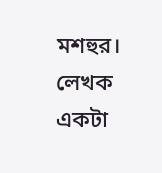মশহুর। লেখক একটা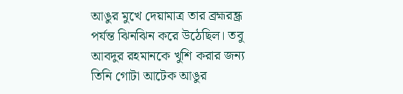আঙুর মুখে দেয়ামাত্র তার ব্রহ্মরন্ধ্র পর্যন্ত ঝিনঝিন করে উঠেছিল। তবু আবদুর রহমানকে খুশি করার জন্য তিনি গোটা আটেক আঙুর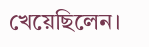খেয়েছিলেন।